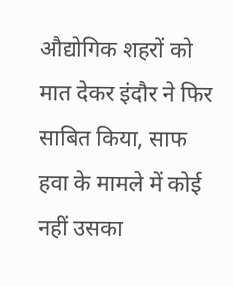औद्योगिक शहरों को मात देकर इंदौर ने फिर साबित किया, साफ हवा के मामले में कोई नहीं उसका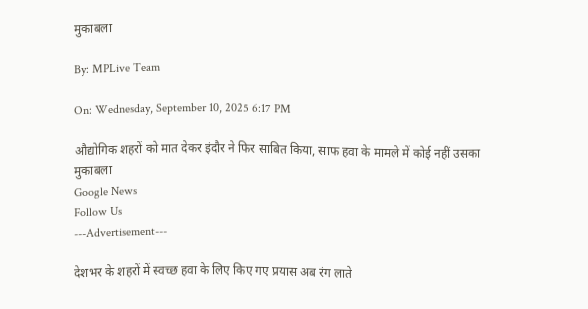मुकाबला

By: MPLive Team

On: Wednesday, September 10, 2025 6:17 PM

औद्योगिक शहरों को मात देकर इंदौर ने फिर साबित किया, साफ हवा के मामले में कोई नहीं उसका मुकाबला
Google News
Follow Us
---Advertisement---

देशभर के शहरों में स्वच्छ हवा के लिए किए गए प्रयास अब रंग लाते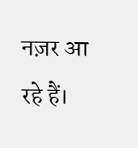नज़र आ रहे हैं।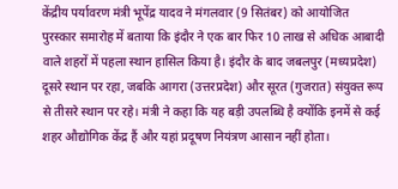केंद्रीय पर्यावरण मंत्री भूपेंद्र यादव ने मंगलवार (9 सितंबर) को आयोजित पुरस्कार समारोह में बताया कि इंदौर ने एक बार फिर 10 लाख से अधिक आबादी वाले शहरों में पहला स्थान हासिल किया है। इंदौर के बाद जबलपुर (मध्यप्रदेश) दूसरे स्थान पर रहा, जबकि आगरा (उत्तरप्रदेश) और सूरत (गुजरात) संयुक्त रूप से तीसरे स्थान पर रहे। मंत्री ने कहा कि यह बड़ी उपलब्धि है क्योंकि इनमें से कई शहर औद्योगिक केंद्र हैं और यहां प्रदूषण नियंत्रण आसान नहीं होता।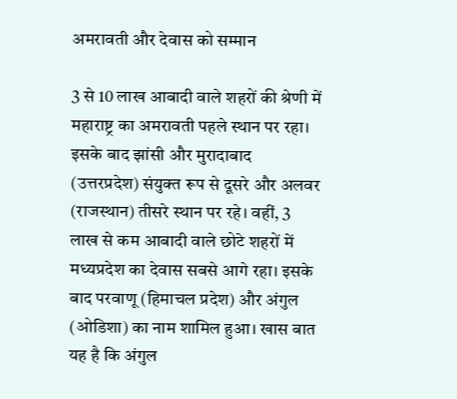अमरावती और देवास को सम्मान

3 से 10 लाख आबादी वाले शहरों की श्रेणी में महाराष्ट्र का अमरावती पहले स्थान पर रहा। इसके बाद झांसी और मुरादाबाद (उत्तरप्रदेश) संयुक्त रूप से दूसरे और अलवर (राजस्थान) तीसरे स्थान पर रहे। वहीं, 3 लाख से कम आबादी वाले छोटे शहरों में मध्यप्रदेश का देवास सबसे आगे रहा। इसके बाद परवाणू (हिमाचल प्रदेश) और अंगुल (ओडिशा) का नाम शामिल हुआ। खास बात यह है कि अंगुल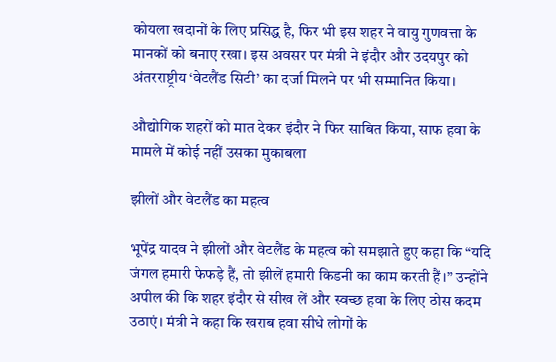कोयला खदानों के लिए प्रसिद्ध है, फिर भी इस शहर ने वायु गुणवत्ता के मानकों को बनाए रखा। इस अवसर पर मंत्री ने इंदौर और उदयपुर को अंतरराष्ट्रीय ‘वेटलैंड सिटी’ का दर्जा मिलने पर भी सम्मानित किया।

औद्योगिक शहरों को मात देकर इंदौर ने फिर साबित किया, साफ हवा के मामले में कोई नहीं उसका मुकाबला

झीलों और वेटलैंड का महत्व

भूपेंद्र यादव ने झीलों और वेटलैंड के महत्व को समझाते हुए कहा कि “यदि जंगल हमारी फेफड़े हैं, तो झीलें हमारी किडनी का काम करती हैं।” उन्होंने अपील की कि शहर इंदौर से सीख लें और स्वच्छ हवा के लिए ठोस कदम उठाएं। मंत्री ने कहा कि खराब हवा सीधे लोगों के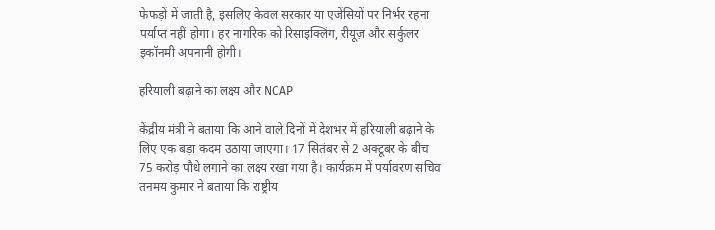फेफड़ों में जाती है, इसलिए केवल सरकार या एजेंसियों पर निर्भर रहना पर्याप्त नहीं होगा। हर नागरिक को रिसाइक्लिंग, रीयूज़ और सर्कुलर इकॉनमी अपनानी होगी।

हरियाली बढ़ाने का लक्ष्य और NCAP

केंद्रीय मंत्री ने बताया कि आने वाले दिनों में देशभर में हरियाली बढ़ाने के लिए एक बड़ा कदम उठाया जाएगा। 17 सितंबर से 2 अक्टूबर के बीच 75 करोड़ पौधे लगाने का लक्ष्य रखा गया है। कार्यक्रम में पर्यावरण सचिव तनमय कुमार ने बताया कि राष्ट्रीय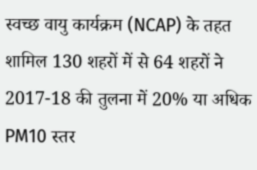स्वच्छ वायु कार्यक्रम (NCAP) के तहत शामिल 130 शहरों में से 64 शहरों ने 2017-18 की तुलना में 20% या अधिक PM10 स्तर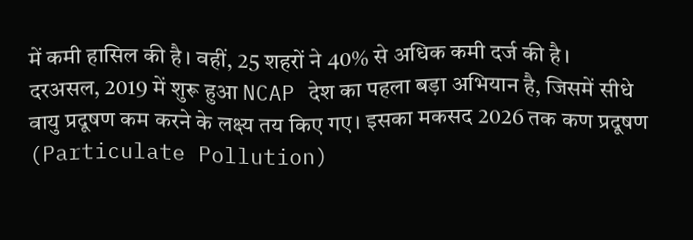में कमी हासिल की है। वहीं, 25 शहरों ने 40% से अधिक कमी दर्ज की है।
दरअसल, 2019 में शुरू हुआ NCAP देश का पहला बड़ा अभियान है, जिसमें सीधे वायु प्रदूषण कम करने के लक्ष्य तय किए गए। इसका मकसद 2026 तक कण प्रदूषण (Particulate Pollution)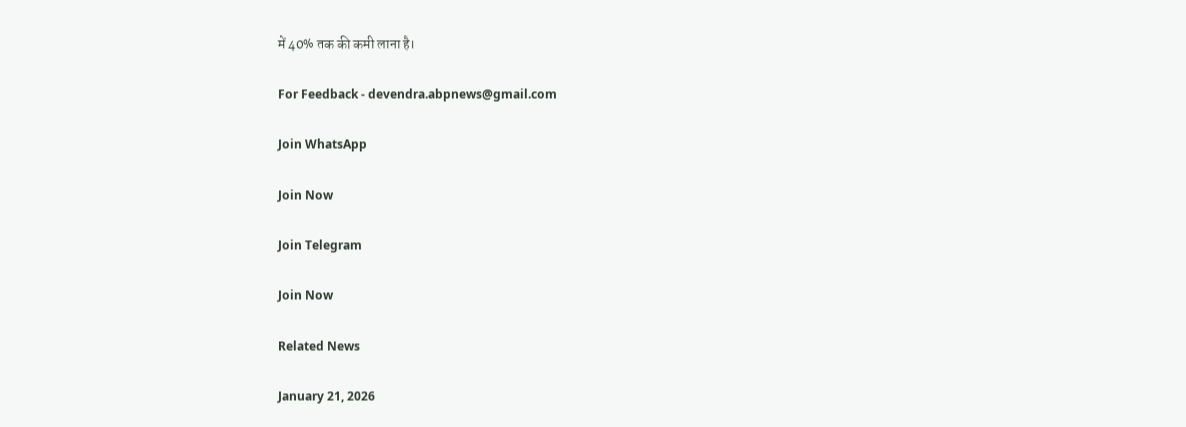में 40% तक की कमी लाना है।

For Feedback - devendra.abpnews@gmail.com

Join WhatsApp

Join Now

Join Telegram

Join Now

Related News

January 21, 2026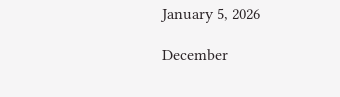January 5, 2026

December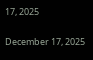17, 2025

December 17, 2025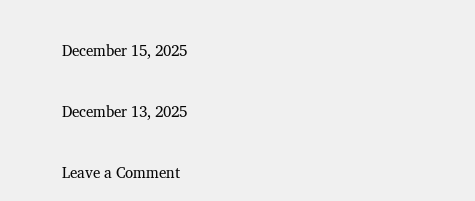December 15, 2025

December 13, 2025

Leave a Comment